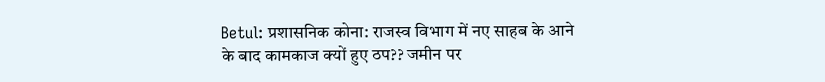Betul: प्रशासनिक कोना: राजस्व विभाग में नए साहब के आने के बाद कामकाज क्यों हुए ठप?? जमीन पर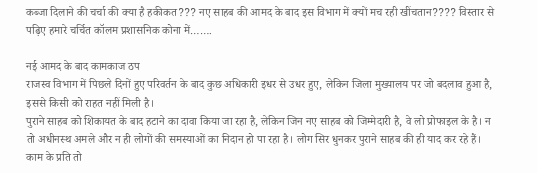कब्जा दिलाने की चर्चा की क्या है हकीकत??? नए साहब की आमद के बाद इस विभाग में क्यों मच रही खींचतान???? विस्तार से पढ़िए हमारे चर्चित कॉलम प्रशासनिक कोना में…….

नई आमद के बाद कामकाज ठप
राजस्व विभाग में पिछले दिनों हुए परिवर्तन के बाद कुछ अधिकारी इधर से उधर हुए, लेकिन जिला मुख्यालय पर जो बदलाव हुआ है, इससे किसी को राहत नहीं मिली है।
पुराने साहब को शिकायत के बाद हटाने का दावा किया जा रहा है, लेकिन जिन नए साहब को जिम्मेदारी है, वे लो प्रोफाइल के है। न तो अधीनस्थ अमले और न ही लोगों की समस्याओं का निदान हो पा रहा है। लोग सिर धुनकर पुराने साहब की ही याद कर रहे हैं। काम के प्रति तो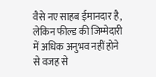वैसे नए साहब ईमानदार है, लेकिन फील्ड की जिम्मेदारी में अधिक अनुभव नहीं होने से वजह से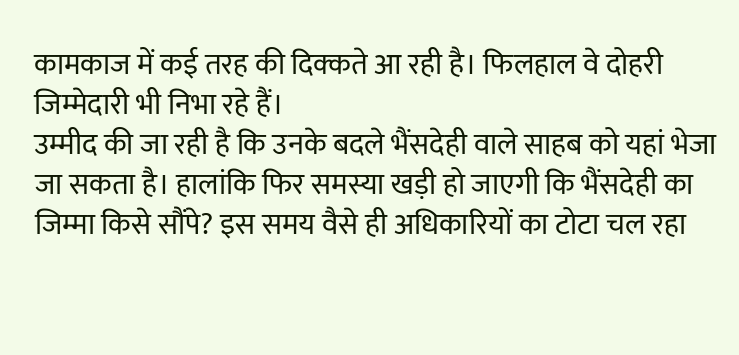कामकाज में कई तरह की दिक्कते आ रही है। फिलहाल वे दोहरी जिम्मेदारी भी निभा रहे हैं।
उम्मीद की जा रही है कि उनके बदले भैंसदेही वाले साहब को यहां भेजा जा सकता है। हालांकि फिर समस्या खड़ी हो जाएगी कि भैंसदेही का जिम्मा किसे सौंपे? इस समय वैसे ही अधिकारियों का टोटा चल रहा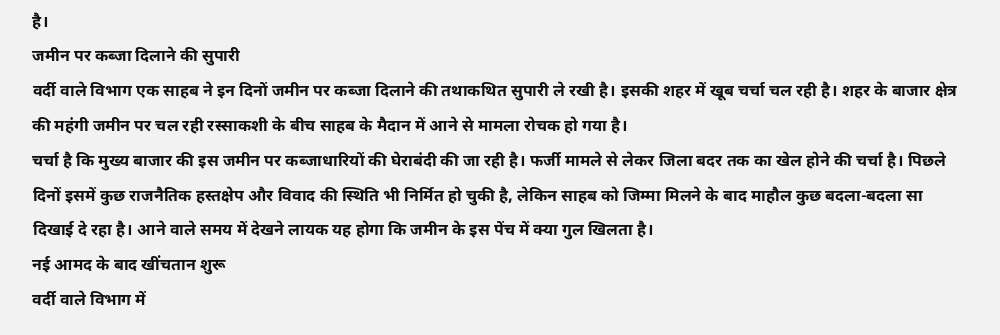है।
जमीन पर कब्जा दिलाने की सुपारी
वर्दी वाले विभाग एक साहब ने इन दिनों जमीन पर कब्जा दिलाने की तथाकथित सुपारी ले रखी है। इसकी शहर में खूब चर्चा चल रही है। शहर के बाजार क्षेत्र की महंगी जमीन पर चल रही रस्साकशी के बीच साहब के मैदान में आने से मामला रोचक हो गया है।
चर्चा है कि मुख्य बाजार की इस जमीन पर कब्जाधारियों की घेराबंदी की जा रही है। फर्जी मामले से लेकर जिला बदर तक का खेल होने की चर्चा है। पिछले दिनों इसमें कुछ राजनैतिक हस्तक्षेप और विवाद की स्थिति भी निर्मित हो चुकी है, लेकिन साहब को जिम्मा मिलने के बाद माहौल कुछ बदला-बदला सा दिखाई दे रहा है। आने वाले समय में देखने लायक यह होगा कि जमीन के इस पेंच में क्या गुल खिलता है।
नई आमद के बाद खींचतान शुरू
वर्दी वाले विभाग में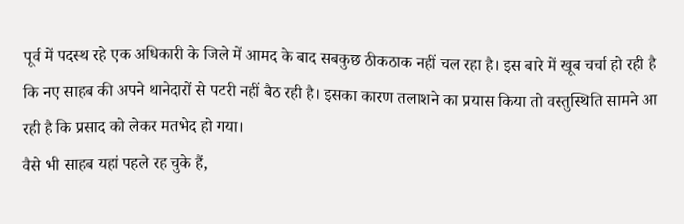पूर्व में पदस्थ रहे एक अधिकारी के जिले में आमद के बाद सबकुछ ठीकठाक नहीं चल रहा है। इस बारे में खूब चर्चा हो रही है कि नए साहब की अपने थानेदारों से पटरी नहीं बैठ रही है। इसका कारण तलाशने का प्रयास किया तो वस्तुस्थिति सामने आ रही है कि प्रसाद को लेकर मतभेद हो गया।
वैसे भी साहब यहां पहले रह चुके हैं,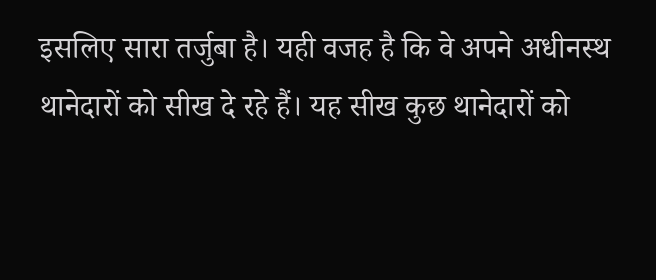इसलिए सारा तर्जुबा है। यही वजह है कि वे अपने अधीनस्थ थानेदारों को सीख दे रहे हैं। यह सीख कुछ थानेदारों को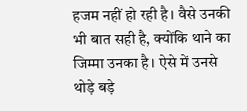हजम नहीं हो रही है। वैसे उनकी भी बात सही है, क्योंकि थाने का जिम्मा उनका है। ऐसे में उनसे थोड़े बड़े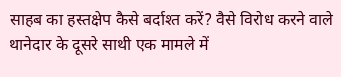साहब का हस्तक्षेप कैसे बर्दाश्त करें? वैसे विरोध करने वाले थानेदार के दूसरे साथी एक मामले में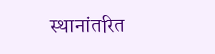स्थानांतरित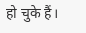हो चुके हैं।